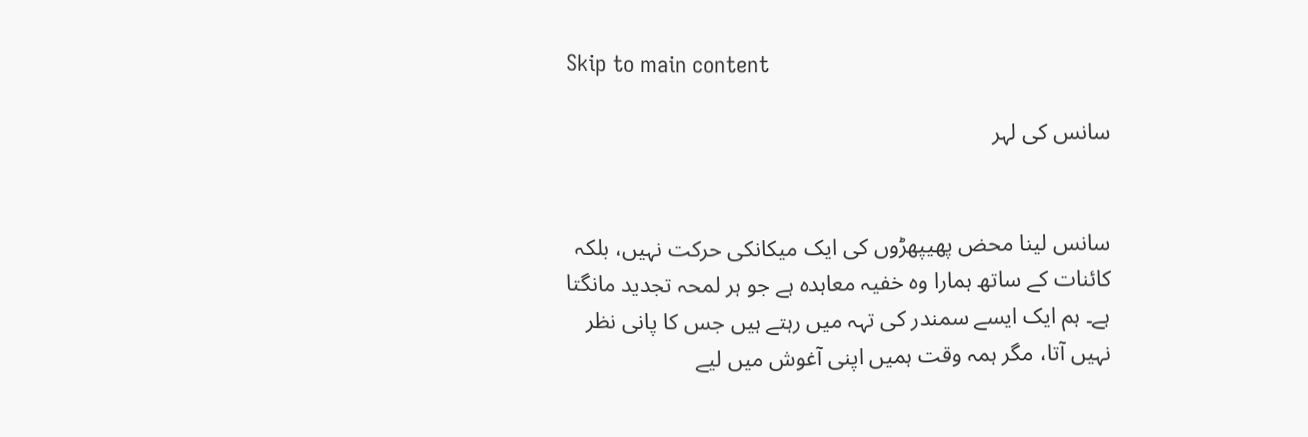Skip to main content

سانس کی لہر


سانس لینا محض پھیپھڑوں کی ایک میکانکی حرکت نہیں، بلکہ کائنات کے ساتھ ہمارا وہ خفیہ معاہدہ ہے جو ہر لمحہ تجدید مانگتا ہے۔ ہم ایک ایسے سمندر کی تہہ میں رہتے ہیں جس کا پانی نظر نہیں آتا، مگر ہمہ وقت ہمیں اپنی آغوش میں لیے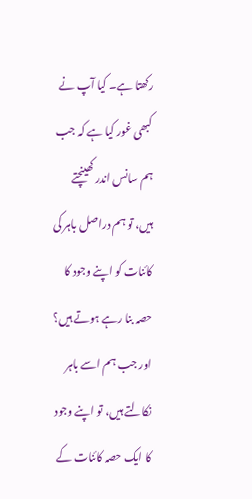رکھتا ہے۔ کیا آپ نے کبھی غور کیا ہے کہ جب ہم سانس اندر کھینچتے ہیں، تو ہم دراصل باہر کی کائنات کو اپنے وجود کا حصہ بنا رہے ہوتے ہیں؟ اور جب ہم اسے باہر نکالتے ہیں، تو اپنے وجود کا ایک حصہ کائنات کے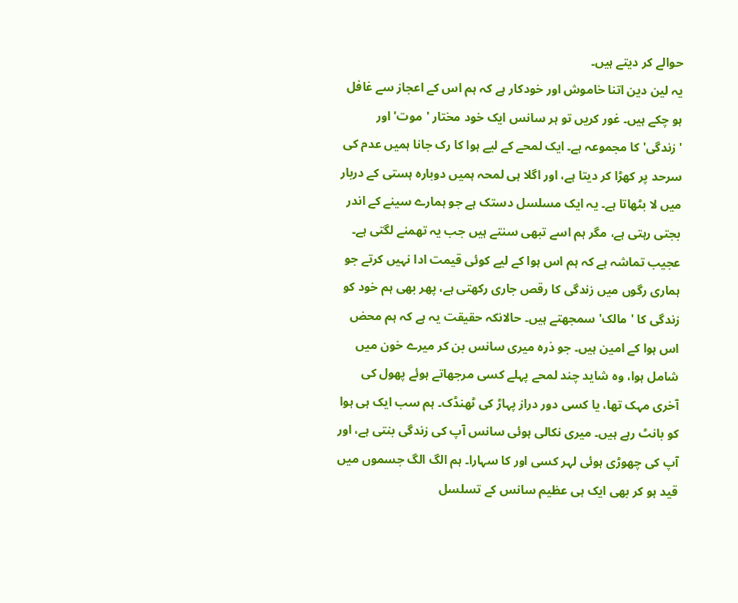حوالے کر دیتے ہیں۔
یہ لین دین اتنا خاموش اور خودکار ہے کہ ہم اس کے اعجاز سے غافل ہو چکے ہیں۔ غور کریں تو ہر سانس ایک خود مختار 'موت' اور 'زندگی' کا مجموعہ ہے۔ ایک لمحے کے لیے ہوا کا رک جانا ہمیں عدم کی سرحد پر کھڑا کر دیتا ہے، اور اگلا ہی لمحہ ہمیں دوبارہ ہستی کے دربار میں لا بٹھاتا ہے۔ یہ ایک مسلسل دستک ہے جو ہمارے سینے کے اندر بجتی رہتی ہے، مگر ہم اسے تبھی سنتے ہیں جب یہ تھمنے لگتی ہے۔
عجیب تماشہ ہے کہ ہم اس ہوا کے لیے کوئی قیمت ادا نہیں کرتے جو ہماری رگوں میں زندگی کا رقص جاری رکھتی ہے، پھر بھی ہم خود کو زندگی کا 'مالک' سمجھتے ہیں۔ حالانکہ حقیقت یہ ہے کہ ہم محض اس ہوا کے امین ہیں۔ جو ذرہ میری سانس بن کر میرے خون میں شامل ہوا، وہ شاید چند لمحے پہلے کسی مرجھاتے ہوئے پھول کی آخری مہک تھا، یا کسی دور دراز پہاڑ کی ٹھنڈک۔ ہم سب ایک ہی ہوا کو بانٹ رہے ہیں۔ میری نکالی ہوئی سانس آپ کی زندگی بنتی ہے، اور آپ کی چھوڑی ہوئی لہر کسی اور کا سہارا۔ ہم الگ الگ جسموں میں قید ہو کر بھی ایک ہی عظیم سانس کے تسلسل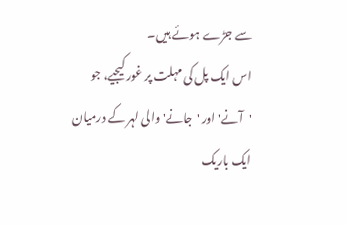سے جڑے ہوئے ہیں۔
اس ایک پل کی مہلت پر غور کیجیے، جو 'آنے' اور 'جانے' والی لہر کے درمیان ایک باریک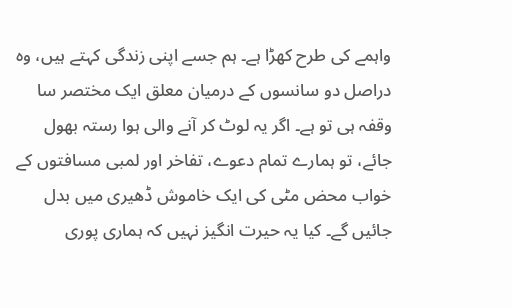واہمے کی طرح کھڑا ہے۔ ہم جسے اپنی زندگی کہتے ہیں، وہ دراصل دو سانسوں کے درمیان معلق ایک مختصر سا وقفہ ہی تو ہے۔ اگر یہ لوٹ کر آنے والی ہوا رستہ بھول جائے، تو ہمارے تمام دعوے، تفاخر اور لمبی مسافتوں کے خواب محض مٹی کی ایک خاموش ڈھیری میں بدل جائیں گے۔ کیا یہ حیرت انگیز نہیں کہ ہماری پوری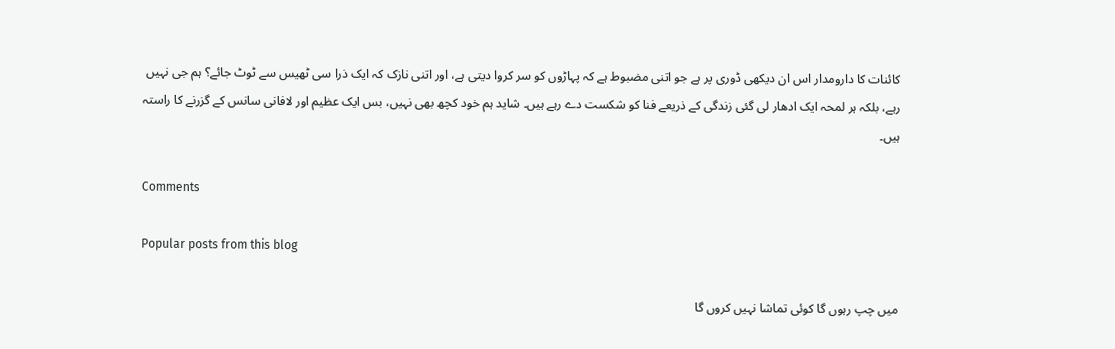کائنات کا دارومدار اس ان دیکھی ڈوری پر ہے جو اتنی مضبوط ہے کہ پہاڑوں کو سر کروا دیتی ہے، اور اتنی نازک کہ ایک ذرا سی ٹھیس سے ٹوٹ جائے؟ ہم جی نہیں رہے، بلکہ ہر لمحہ ایک ادھار لی گئی زندگی کے ذریعے فنا کو شکست دے رہے ہیں۔ شاید ہم خود کچھ بھی نہیں، بس ایک عظیم اور لافانی سانس کے گزرنے کا راستہ ہیں۔

Comments

Popular posts from this blog

میں چپ رہوں گا کوئی تماشا نہیں کروں گا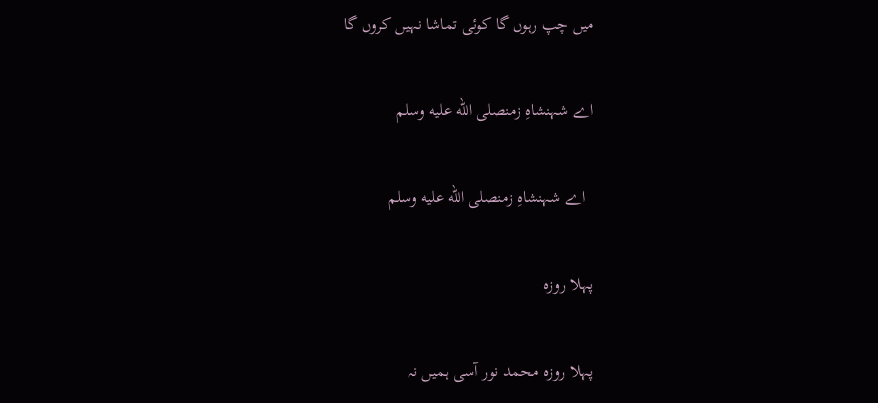میں چپ رہوں گا کوئی تماشا نہیں کروں گا

اے شہنشاہِ زمنصلى الله عليه وسلم

  اے شہنشاہِ زمنصلى الله عليه وسلم

پہلا روزہ

پہلا روزہ محمد نور آسی ہمیں نہ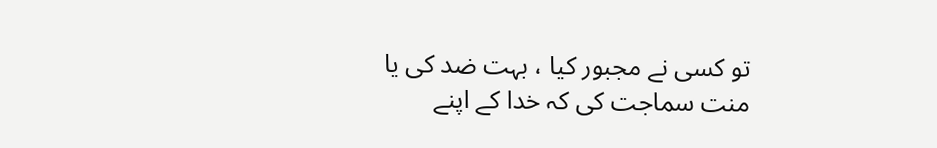تو کسی نے مجبور کیا ، بہت ضد کی یا منت سماجت کی کہ خدا کے اپنے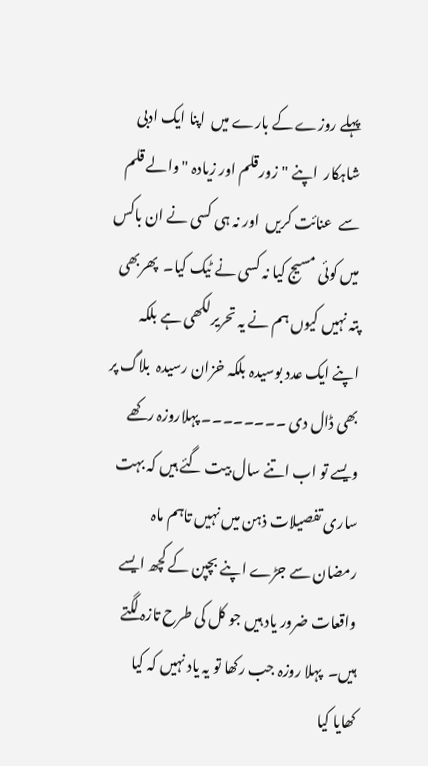پہلے روزے کے بارے میں  اپنا ایک ادبی  شاہکار  اپنے "زورقلم اور زیادہ " والے قلم  سے  عنائت کریں  اور نہ ہی کسی نے ان باکس میں کوئی مسیج کیا نہ کسی نے ٹیک کیا۔  پھربھی پتہ نہیں کیوں ہم نے یہ تحریرلکھی ہے بلکہ اپنے ایک عدد بوسیدہ بلکہ خزان رسیدہ  بلاگ پر بھی ڈال دی ۔۔۔۔۔۔۔۔ پہلاروزہ رکھے ویسے تو اب اتنے سال بیت گئے ہیں کہ بہت ساری تفصیلات ذہن میں نہیں تاہم ماہ رمضان سے جڑے اپنے بچپن کے کچھ ایسے واقعات ضرور یاد ہیں جو کل کی طرح تازہ لگتے ہیں۔  پہلا روزہ جب رکھا تو یہ یاد نہیں کہ کیا کھایا کیا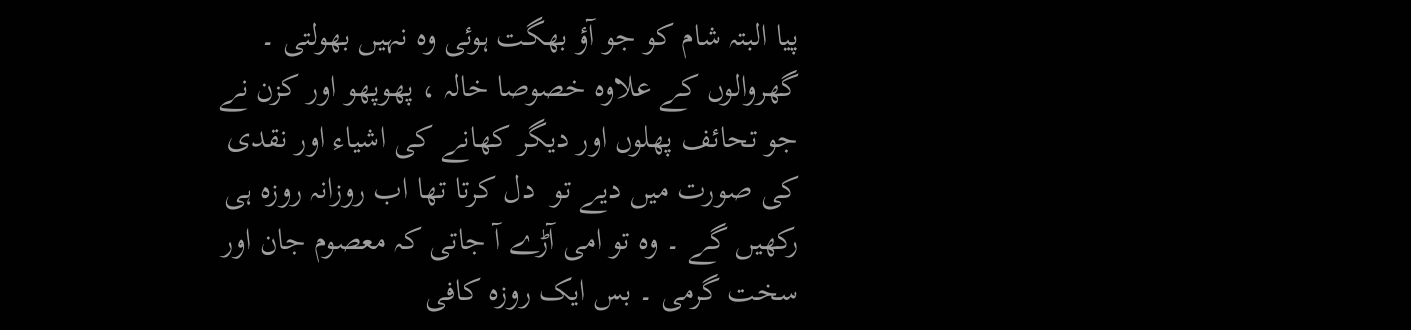پیا البتہ شام کو جو آؤ بھگت ہوئی وہ نہیں بھولتی ۔  گھروالوں کے علاوہ خصوصا خالہ ، پھوپھو اور کزن نے جو تحائف پھلوں اور دیگر کھانے کی اشیاء اور نقدی  کی صورت میں دیے تو  دل کرتا تھا اب روزانہ روزہ ہی رکھیں گے ۔ وہ تو امی آڑے آ جاتی کہ معصوم جان اور سخت گرمی ۔ بس ایک روزہ کافی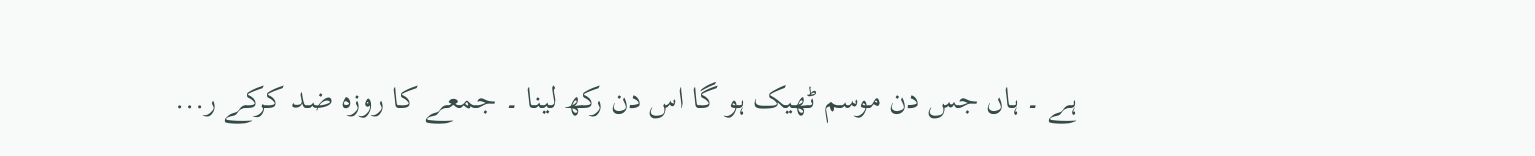ہے ۔ ہاں جس دن موسم ٹھیک ہو گا اس دن رکھ لینا ۔ جمعے کا روزہ ضد کرکے ر...